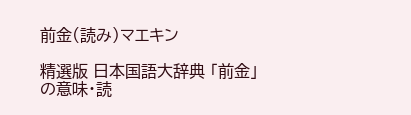前金(読み)マエキン

精選版 日本国語大辞典 「前金」の意味・読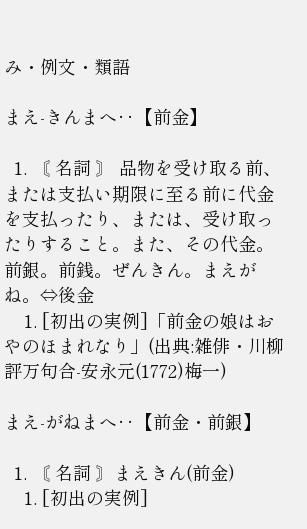み・例文・類語

まえ‐きんまへ‥【前金】

  1. 〘 名詞 〙 品物を受け取る前、または支払い期限に至る前に代金を支払ったり、または、受け取ったりすること。また、その代金。前銀。前銭。ぜんきん。まえがね。⇔後金
    1. [初出の実例]「前金の娘はおやのほまれなり」(出典:雑俳・川柳評万句合‐安永元(1772)梅一)

まえ‐がねまへ‥【前金・前銀】

  1. 〘 名詞 〙まえきん(前金)
    1. [初出の実例]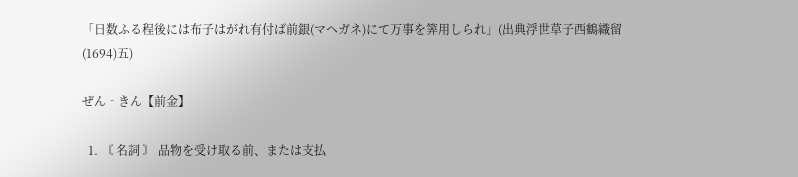「日数ふる程後には布子はがれ有付ば前銀(マヘガネ)にて万事を筭用しられ」(出典浮世草子西鶴織留(1694)五)

ぜん‐きん【前金】

  1. 〘 名詞 〙 品物を受け取る前、または支払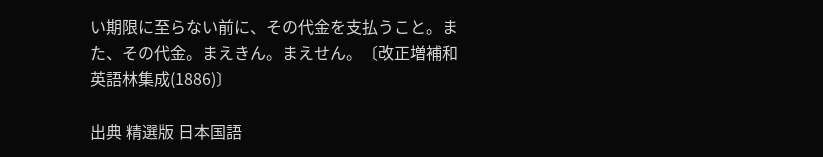い期限に至らない前に、その代金を支払うこと。また、その代金。まえきん。まえせん。〔改正増補和英語林集成(1886)〕

出典 精選版 日本国語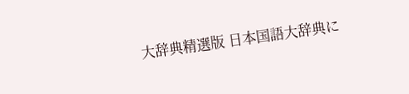大辞典精選版 日本国語大辞典に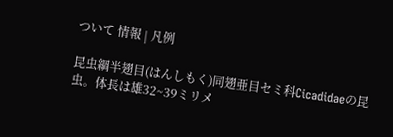ついて 情報 | 凡例

昆虫綱半翅目(はんしもく)同翅亜目セミ科Cicadidaeの昆虫。体長は雄32~39ミリメ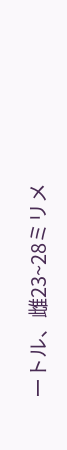ートル、雌23~28ミリメ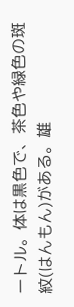ートル。体は黒色で、茶色や緑色の斑紋(はんもん)がある。雄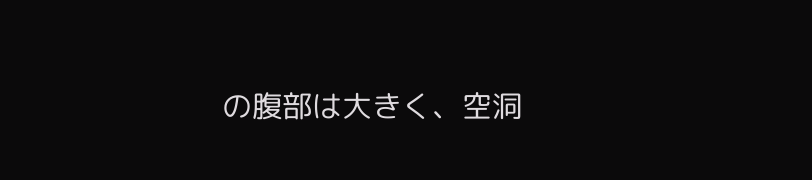の腹部は大きく、空洞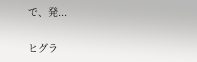で、発...

ヒグラ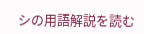シの用語解説を読む